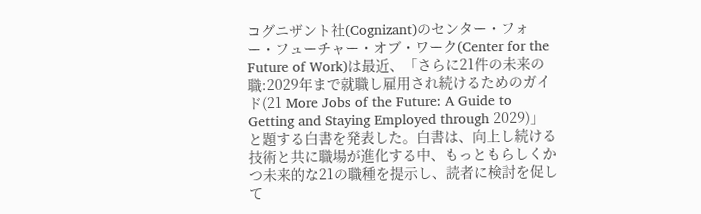コグニザント社(Cognizant)のセンター・フォー・フューチャー・オブ・ワーク(Center for the Future of Work)は最近、「さらに21件の未来の職:2029年まで就職し雇用され続けるためのガイド(21 More Jobs of the Future: A Guide to Getting and Staying Employed through 2029)」と題する白書を発表した。白書は、向上し続ける技術と共に職場が進化する中、もっともらしくかつ未来的な21の職種を提示し、読者に検討を促して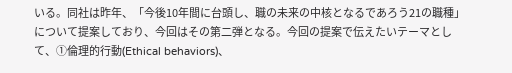いる。同社は昨年、「今後10年間に台頭し、職の未来の中核となるであろう21の職種」について提案しており、今回はその第二弾となる。今回の提案で伝えたいテーマとして、①倫理的行動(Ethical behaviors)、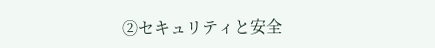②セキュリティと安全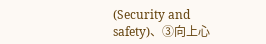(Security and safety)、③向上心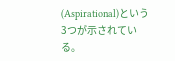(Aspirational)という3つが示されている。